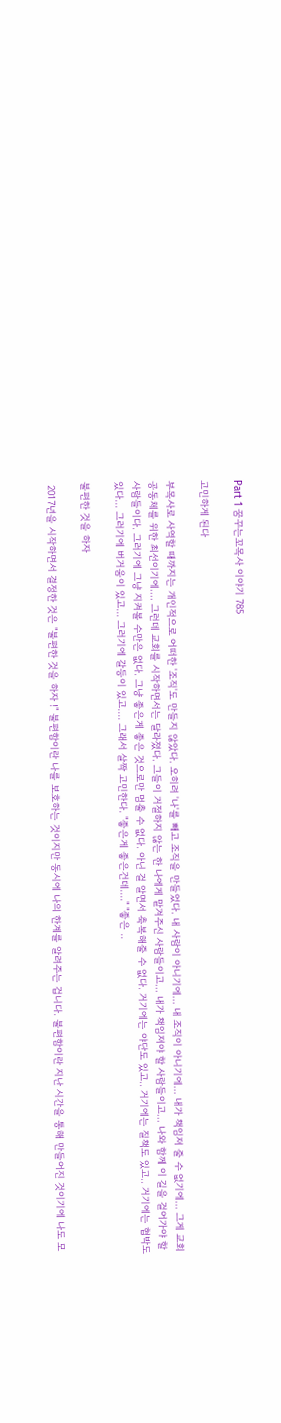Part 1 꿈꾸는꼬목사 이야기 785

고민하게 된다

부목사로 사역할 때까지는 개인적으로 어떠한 '조직'도 만들지 않았다. 오히려 '나'를 빼고 조직을 만들었다. 내 사람이 아니기에... 내 조직이 아니기에... 내가 책임져 줄 수 없기에... 그게 교회공동체를 위한 최선이기에.... 그런데 교회를 시작하면서는 달라졌다. 그들이 거절하지 않는 한 나에게 맡겨주신 사람들이고... 내가 책임져야 할 사람들이고... 나와 함께 이 길을 걸어가야 할 사람들이다. 그러기에 그냥 지켜볼 수만은 없다. 그냥 좋은게 좋은 것으로만 멈출 수 없다. 아닌 걸 알면서 축복해줄 수 없다. 거기에는 야단도 있고.. 거기에는 질책도 있고.. 거기에는 협박도 있다... 그러기에 버거움이 있고... 그러기에 갈등이 있고.... 그래서 살짝 고민한다. "좋은게 좋은건데...." "좋은 ..

불편한 것을 하자

 2017년을 시작하면서 결정한 것은 "불편한 것을 하자 !" 불편함이란 나를 보호하는 것이지만 동시에 나의 한계를 알려주는 겁니다. 불편함이란 지난 시간을 통해 만들어진 것이기에 나도 모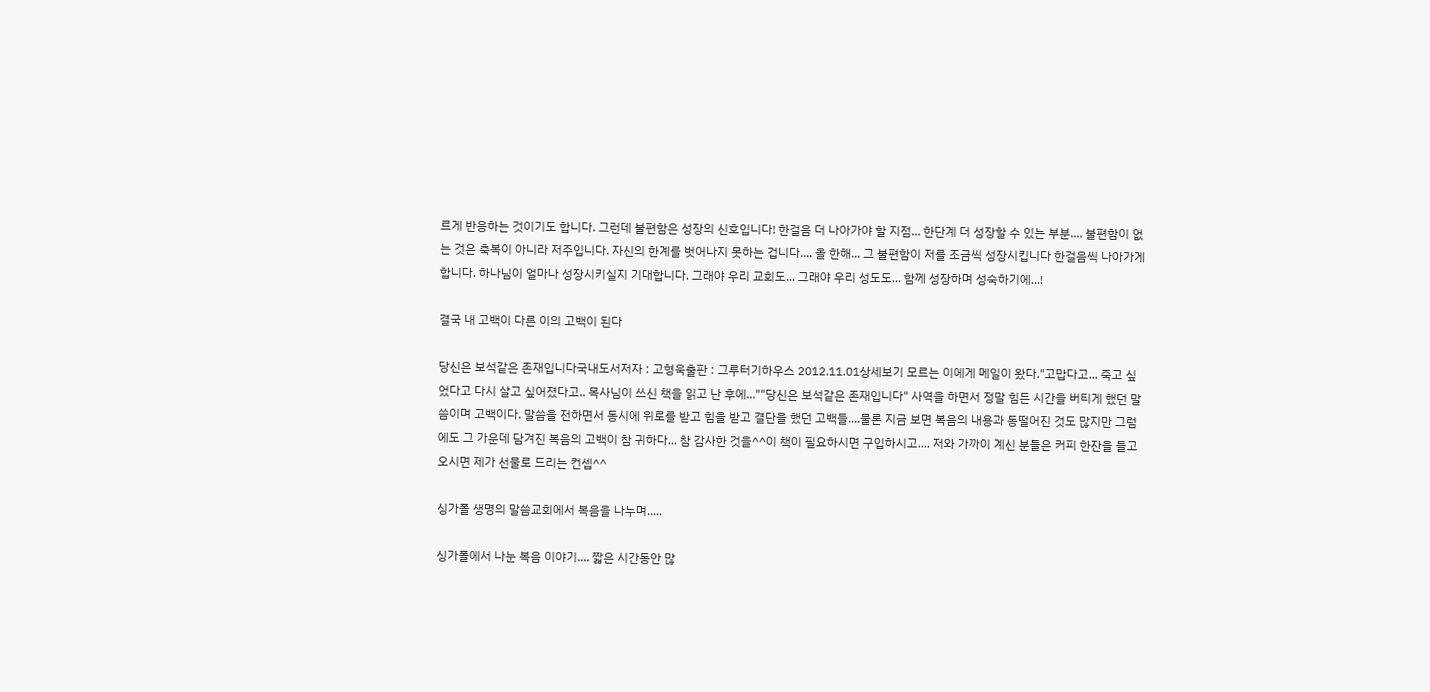르게 반응하는 것이기도 합니다. 그런데 불편함은 성장의 신호입니다! 한걸음 더 나아가야 할 지점... 한단계 더 성장할 수 있는 부분.... 불편함이 없는 것은 축복이 아니라 저주입니다. 자신의 한계를 벗어나지 못하는 겁니다.... 올 한해... 그 불편함이 저를 조금씩 성장시킵니다 한걸음씩 나아가게 합니다. 하나님이 얼마나 성장시키실지 기대합니다. 그래야 우리 교회도... 그래야 우리 성도도... 함께 성장하며 성숙하기에...!

결국 내 고백이 다른 이의 고백이 된다

당신은 보석같은 존재입니다국내도서저자 : 고형욱출판 : 그루터기하우스 2012.11.01상세보기 모르는 이에게 메일이 왔다."고맙다고... 죽고 싶었다고 다시 살고 싶어졌다고.. 목사님이 쓰신 책을 읽고 난 후에...""당신은 보석같은 존재입니다" 사역을 하면서 정말 힘든 시간을 버티게 했던 말씀이며 고백이다. 말씀을 전하면서 동시에 위로를 받고 힘을 받고 결단을 했던 고백들....물론 지금 보면 복음의 내용과 동떨어진 것도 많지만 그럼에도 그 가운데 담겨진 복음의 고백이 참 귀하다... 참 감사한 것을^^이 책이 필요하시면 구입하시고.... 저와 가까이 계신 분들은 커피 한잔을 들고 오시면 제가 선물로 드리는 컨셉^^

싱가폴 생명의 말씀교회에서 복음을 나누며.....

싱가폴에서 나눈 복음 이야기.... 짧은 시간동안 많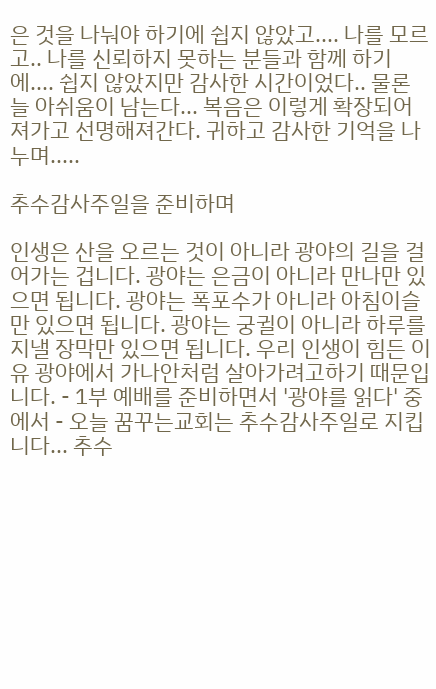은 것을 나눠야 하기에 쉽지 않았고.... 나를 모르고.. 나를 신뢰하지 못하는 분들과 함께 하기에.... 쉽지 않았지만 감사한 시간이었다.. 물론 늘 아쉬움이 남는다... 복음은 이렇게 확장되어져가고 선명해져간다. 귀하고 감사한 기억을 나누며.....

추수감사주일을 준비하며

인생은 산을 오르는 것이 아니라 광야의 길을 걸어가는 겁니다. 광야는 은금이 아니라 만나만 있으면 됩니다. 광야는 폭포수가 아니라 아침이슬만 있으면 됩니다. 광야는 궁귈이 아니라 하루를 지낼 장막만 있으면 됩니다. 우리 인생이 힘든 이유 광야에서 가나안처럼 살아가려고하기 때문입니다. - 1부 예배를 준비하면서 '광야를 읽다' 중에서 - 오늘 꿈꾸는교회는 추수감사주일로 지킵니다... 추수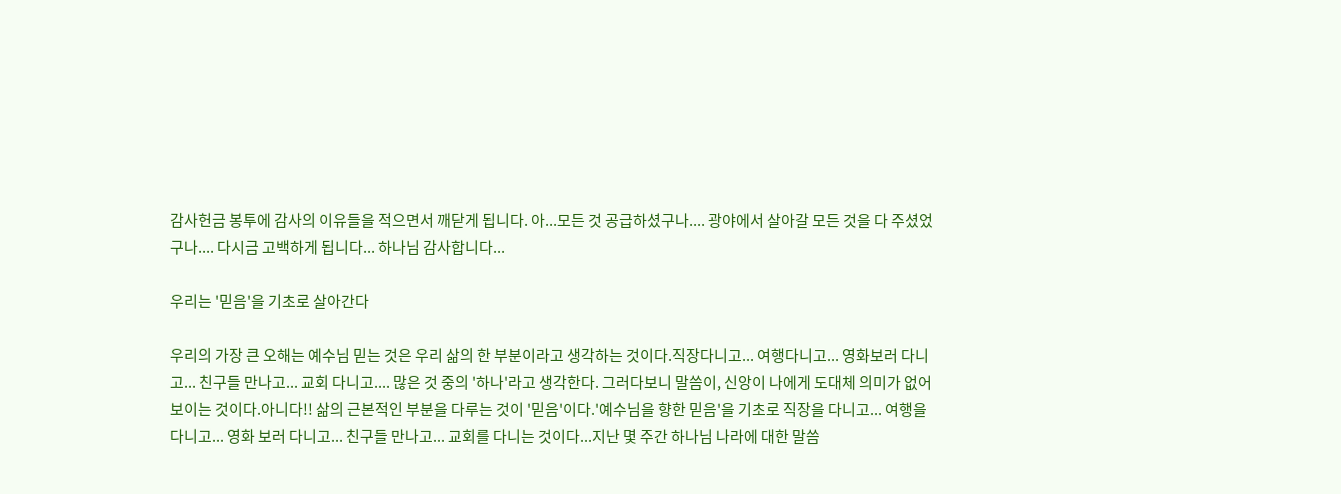감사헌금 봉투에 감사의 이유들을 적으면서 깨닫게 됩니다. 아...모든 것 공급하셨구나.... 광야에서 살아갈 모든 것을 다 주셨었구나.... 다시금 고백하게 됩니다... 하나님 감사합니다...

우리는 '믿음'을 기초로 살아간다

우리의 가장 큰 오해는 예수님 믿는 것은 우리 삶의 한 부분이라고 생각하는 것이다.직장다니고... 여행다니고... 영화보러 다니고... 친구들 만나고... 교회 다니고.... 많은 것 중의 '하나'라고 생각한다. 그러다보니 말씀이, 신앙이 나에게 도대체 의미가 없어 보이는 것이다.아니다!! 삶의 근본적인 부분을 다루는 것이 '믿음'이다.'예수님을 향한 믿음'을 기초로 직장을 다니고... 여행을 다니고... 영화 보러 다니고... 친구들 만나고... 교회를 다니는 것이다...지난 몇 주간 하나님 나라에 대한 말씀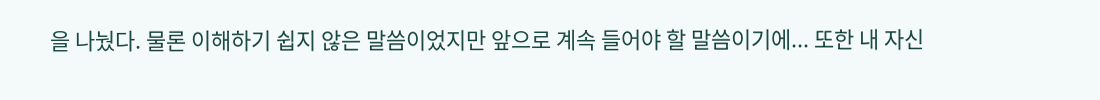을 나눴다. 물론 이해하기 쉽지 않은 말씀이었지만 앞으로 계속 들어야 할 말씀이기에... 또한 내 자신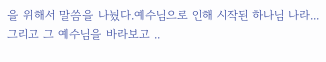을 위해서 말씀을 나눴다.예수님으로 인해 시작된 하나님 나라... 그리고 그 예수님을 바라보고 ..